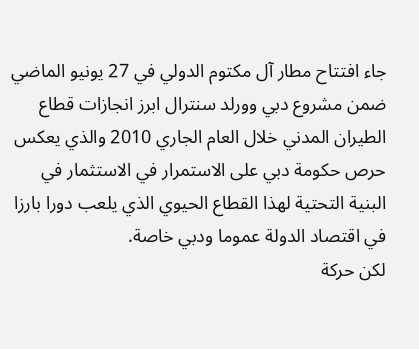جاء افتتاح مطار آل مكتوم الدولي في 27 يونيو الماضي ضمن مشروع دبي وورلد سنترال ابرز انجازات قطاع الطيران المدني خلال العام الجاري 2010 والذي يعكس حرص حكومة دبي على الاستمرار في الاستثمار في البنية التحتية لهذا القطاع الحيوي الذي يلعب دورا بارزا في اقتصاد الدولة عموما ودبي خاصة.
لكن حركة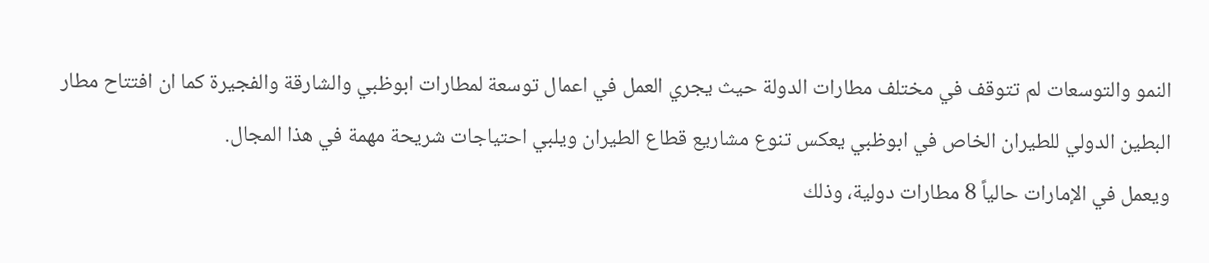النمو والتوسعات لم تتوقف في مختلف مطارات الدولة حيث يجري العمل في اعمال توسعة لمطارات ابوظبي والشارقة والفجيرة كما ان افتتاح مطار البطين الدولي للطيران الخاص في ابوظبي يعكس تنوع مشاريع قطاع الطيران ويلبي احتياجات شريحة مهمة في هذا المجال.
ويعمل في الإمارات حالياً 8 مطارات دولية، وذلك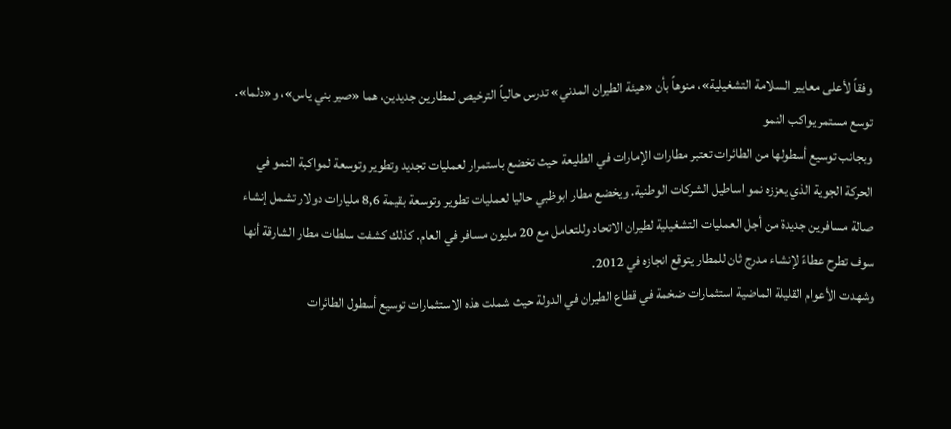وفقاً لأعلى معايير السلامة التشغيلية»، منوهاً بأن «هيئة الطيران المدني» تدرس حالياً الترخيص لمطارين جديدين، هما «صير بني ياس»، و«دلما».
توسع مستمر يواكب النمو
وبجانب توسيع أسطولها من الطائرات تعتبر مطارات الإمارات في الطليعة حيث تخضع باستمرار لعمليات تجديد وتطوير وتوسعة لمواكبة النمو في الحركة الجوية الذي يعززه نمو اساطيل الشركات الوطنية. ويخضع مطار ابوظبي حاليا لعمليات تطوير وتوسعة بقيمة 8,6 مليارات دولار تشمل إنشاء صالة مسافرين جديدة من أجل العمليات التشغيلية لطيران الاتحاد وللتعامل مع 20 مليون مسافر في العام. كذلك كشفت سلطات مطار الشارقة أنها سوف تطرح عطاءً لإنشاء مدرج ثان للمطار يتوقع انجازه في 2012.
وشهدت الأعوام القليلة الماضية استثمارات ضخمة في قطاع الطيران في الدولة حيث شملت هذه الاستثمارات توسيع أسطول الطائرات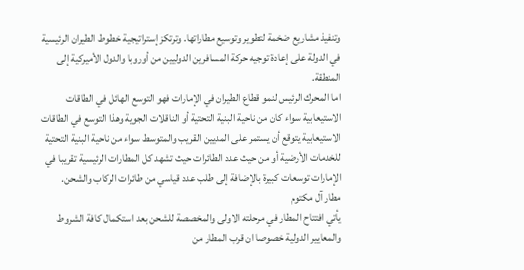وتنفيذ مشاريع ضخمة لتطوير وتوسيع مطاراتها. وترتكز إستراتيجية خطوط الطيران الرئيسية في الدولة على إعادة توجيه حركة المسافرين الدوليين من أوروبا والدول الأميركية إلى المنطقة.
اما المحرك الرئيس لنمو قطاع الطيران في الإمارات فهو التوسع الهائل في الطاقات الاستيعابية سواء كان من ناحية البنية التحتية أو الناقلات الجوية وهذا التوسع في الطاقات الاستيعابية يتوقع أن يستمر على المديين القريب والمتوسط سواء من ناحية البنية التحتية للخدمات الأرضية أو من حيث عدد الطائرات حيث تشهد كل المطارات الرئيسية تقريبا في الإمارات توسعات كبيرة بالإضافة إلى طلب عدد قياسي من طائرات الركاب والشحن.
مطار آل مكتوم
يأتي افتتاح المطار في مرحلته الاولى والمخصصة للشحن بعد استكمال كافة الشروط والمعايير الدولية خصوصا ان قرب المطار من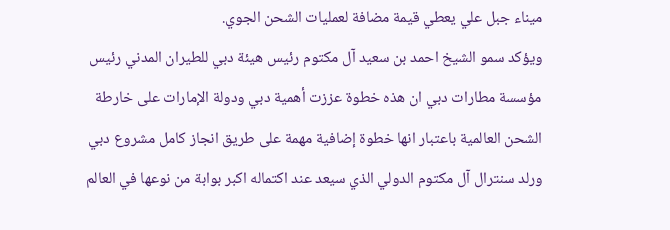ميناء جبل علي يعطي قيمة مضافة لعمليات الشحن الجوي.
ويؤكد سمو الشيخ احمد بن سعيد آل مكتوم رئيس هيئة دبي للطيران المدني رئيس مؤسسة مطارات دبي ان هذه خطوة عززت أهمية دبي ودولة الإمارات على خارطة الشحن العالمية باعتبار انها خطوة إضافية مهمة على طريق انجاز كامل مشروع دبي ورلد سنترال آل مكتوم الدولي الذي سيعد عند اكتماله اكبر بوابة من نوعها في العالم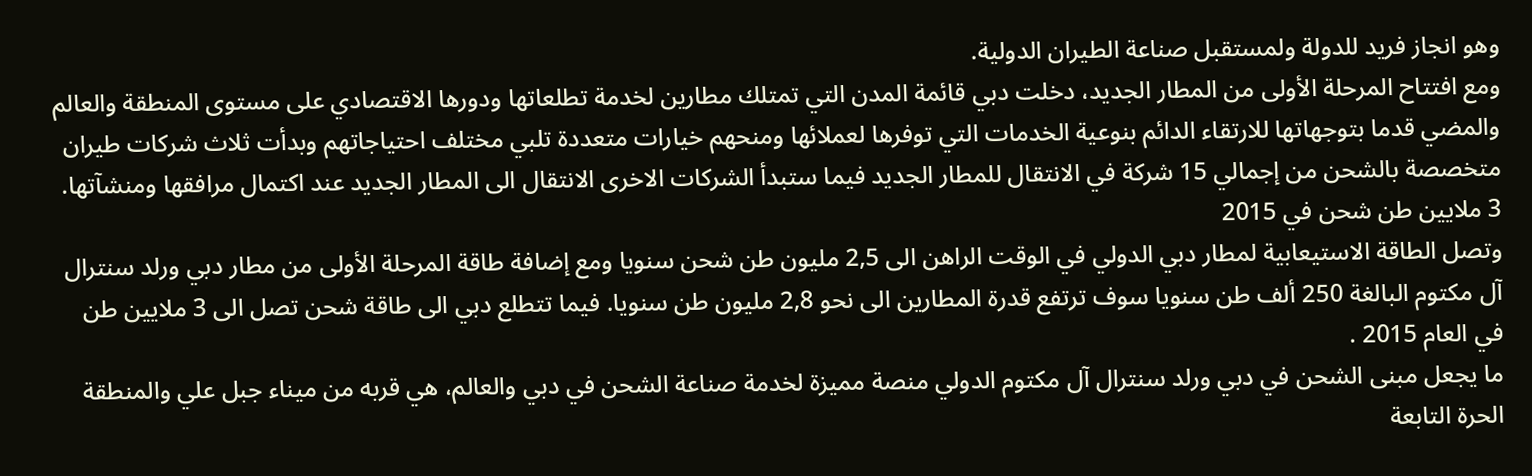وهو انجاز فريد للدولة ولمستقبل صناعة الطيران الدولية.
ومع افتتاح المرحلة الأولى من المطار الجديد، دخلت دبي قائمة المدن التي تمتلك مطارين لخدمة تطلعاتها ودورها الاقتصادي على مستوى المنطقة والعالم والمضي قدما بتوجهاتها للارتقاء الدائم بنوعية الخدمات التي توفرها لعملائها ومنحهم خيارات متعددة تلبي مختلف احتياجاتهم وبدأت ثلاث شركات طيران متخصصة بالشحن من إجمالي 15 شركة في الانتقال للمطار الجديد فيما ستبدأ الشركات الاخرى الانتقال الى المطار الجديد عند اكتمال مرافقها ومنشآتها.
3 ملايين طن شحن في 2015
وتصل الطاقة الاستيعابية لمطار دبي الدولي في الوقت الراهن الى 2,5 مليون طن شحن سنويا ومع إضافة طاقة المرحلة الأولى من مطار دبي ورلد سنترال آل مكتوم البالغة 250 ألف طن سنويا سوف ترتفع قدرة المطارين الى نحو 2,8 مليون طن سنويا. فيما تتطلع دبي الى طاقة شحن تصل الى 3 ملايين طن في العام 2015 .
ما يجعل مبنى الشحن في دبي ورلد سنترال آل مكتوم الدولي منصة مميزة لخدمة صناعة الشحن في دبي والعالم، هي قربه من ميناء جبل علي والمنطقة الحرة التابعة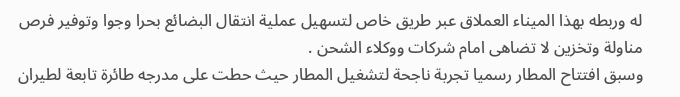له وربطه بهذا الميناء العملاق عبر طريق خاص لتسهيل عملية انتقال البضائع بحرا وجوا وتوفير فرص مناولة وتخزين لا تضاهى امام شركات ووكلاء الشحن .
وسبق افتتاح المطار رسميا تجربة ناجحة لتشغيل المطار حيث حطت على مدرجه طائرة تابعة لطيران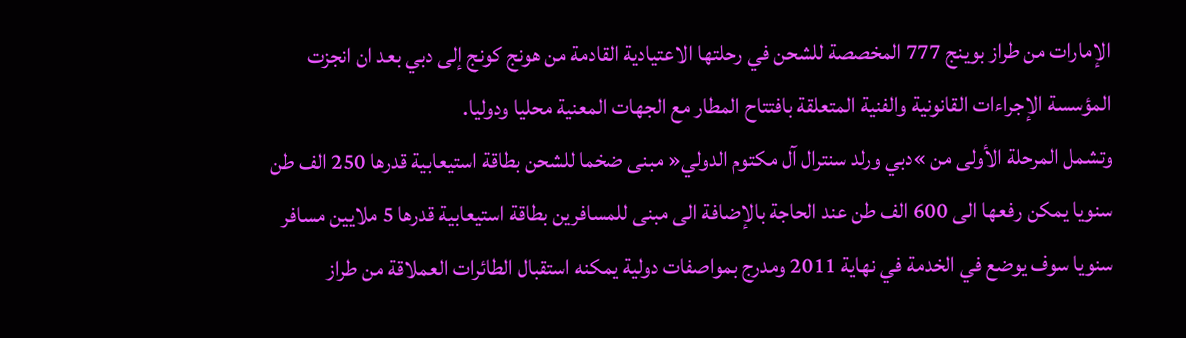الإمارات من طراز بوينج 777 المخصصة للشحن في رحلتها الاعتيادية القادمة من هونج كونج إلى دبي بعد ان انجزت المؤسسة الإجراءات القانونية والفنية المتعلقة بافتتاح المطار مع الجهات المعنية محليا ودوليا.
وتشمل المرحلة الأولى من »دبي ورلد سنترال آل مكتوم الدولي« مبنى ضخما للشحن بطاقة استيعابية قدرها 250 الف طن سنويا يمكن رفعها الى 600 الف طن عند الحاجة بالإضافة الى مبنى للمسافرين بطاقة استيعابية قدرها 5 ملايين مسافر سنويا سوف يوضع في الخدمة في نهاية 2011 ومدرج بمواصفات دولية يمكنه استقبال الطائرات العملاقة من طراز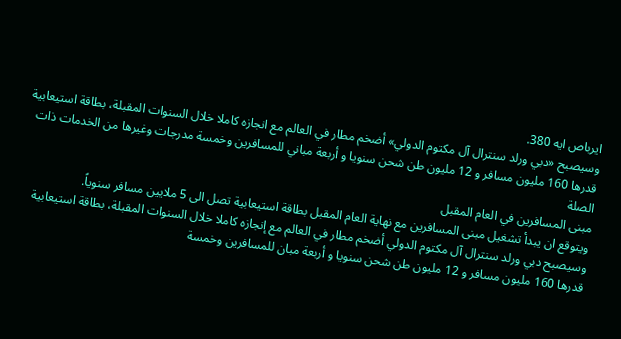ايرباص ايه 380.
وسيصبح «دبي ورلد سنترال آل مكتوم الدولي» أضخم مطار في العالم مع انجازه كاملا خلال السنوات المقبلة، بطاقة استيعابية قدرها 160 مليون مسافر و 12 مليون طن شحن سنويا و أربعة مباني للمسافرين وخمسة مدرجات وغيرها من الخدمات ذات الصلة
مبنى المسافرين في العام المقبل
ويتوقع ان يبدأ تشغيل مبنى المسافرين مع نهاية العام المقبل بطاقة استيعابية تصل الى 5 ملايين مسافر سنوياً.
وسيصبح دبي ورلد سنترال آل مكتوم الدولي أضخم مطار في العالم مع إنجازه كاملا خلال السنوات المقبلة، بطاقة استيعابية قدرها 160 مليون مسافر و 12 مليون طن شحن سنويا و أربعة مبان للمسافرين وخمسة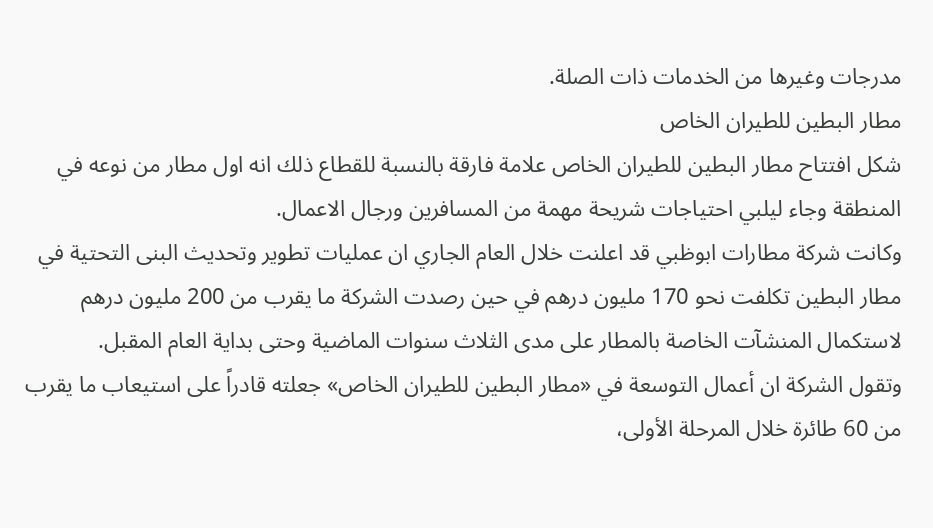مدرجات وغيرها من الخدمات ذات الصلة.
مطار البطين للطيران الخاص
شكل افتتاح مطار البطين للطيران الخاص علامة فارقة بالنسبة للقطاع ذلك انه اول مطار من نوعه في المنطقة وجاء ليلبي احتياجات شريحة مهمة من المسافرين ورجال الاعمال.
وكانت شركة مطارات ابوظبي قد اعلنت خلال العام الجاري ان عمليات تطوير وتحديث البنى التحتية في مطار البطين تكلفت نحو 170 مليون درهم في حين رصدت الشركة ما يقرب من 200 مليون درهم لاستكمال المنشآت الخاصة بالمطار على مدى الثلاث سنوات الماضية وحتى بداية العام المقبل.
وتقول الشركة ان أعمال التوسعة في «مطار البطين للطيران الخاص» جعلته قادراً على استيعاب ما يقرب من 60 طائرة خلال المرحلة الأولى،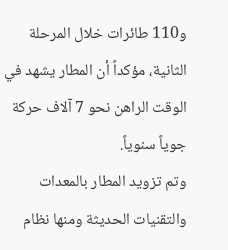و110 طائرات خلال المرحلة الثانية، مؤكداً أن المطار يشهد في الوقت الراهن نحو 7 آلاف حركة جوياً سنوياً.
وتم تزويد المطار بالمعدات والتقنيات الحديثة ومنها نظام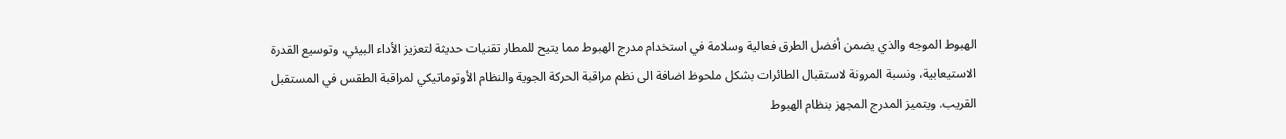الهبوط الموجه والذي يضمن أفضل الطرق فعالية وسلامة في استخدام مدرج الهبوط مما يتيح للمطار تقنيات حديثة لتعزيز الأداء البيئي، وتوسيع القدرة الاستيعابية، ونسبة المرونة لاستقبال الطائرات بشكل ملحوظ اضافة الى نظم مراقبة الحركة الجوية والنظام الأوتوماتيكي لمراقبة الطقس في المستقبل القريب. ويتميز المدرج المجهز بنظام الهبوط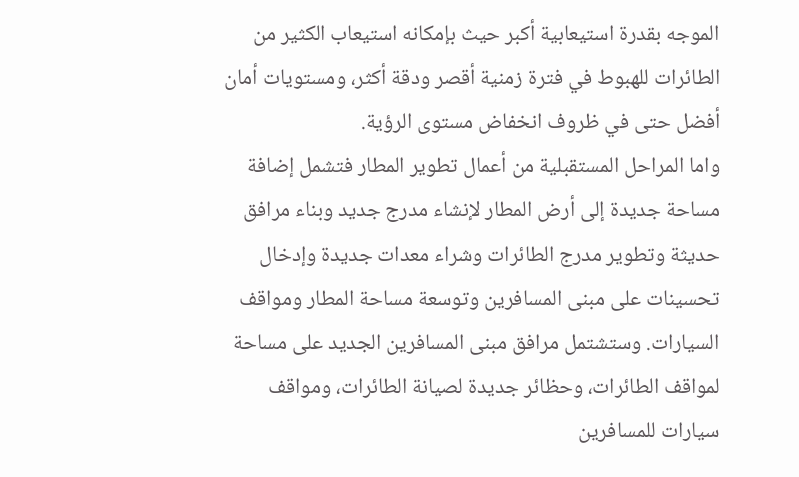الموجه بقدرة استيعابية أكبر حيث بإمكانه استيعاب الكثير من الطائرات للهبوط في فترة زمنية أقصر ودقة أكثر، ومستويات أمان أفضل حتى في ظروف انخفاض مستوى الرؤية.
واما المراحل المستقبلية من أعمال تطوير المطار فتشمل إضافة مساحة جديدة إلى أرض المطار لإنشاء مدرج جديد وبناء مرافق حديثة وتطوير مدرج الطائرات وشراء معدات جديدة وإدخال تحسينات على مبنى المسافرين وتوسعة مساحة المطار ومواقف السيارات. وستشتمل مرافق مبنى المسافرين الجديد على مساحة لمواقف الطائرات، وحظائر جديدة لصيانة الطائرات، ومواقف سيارات للمسافرين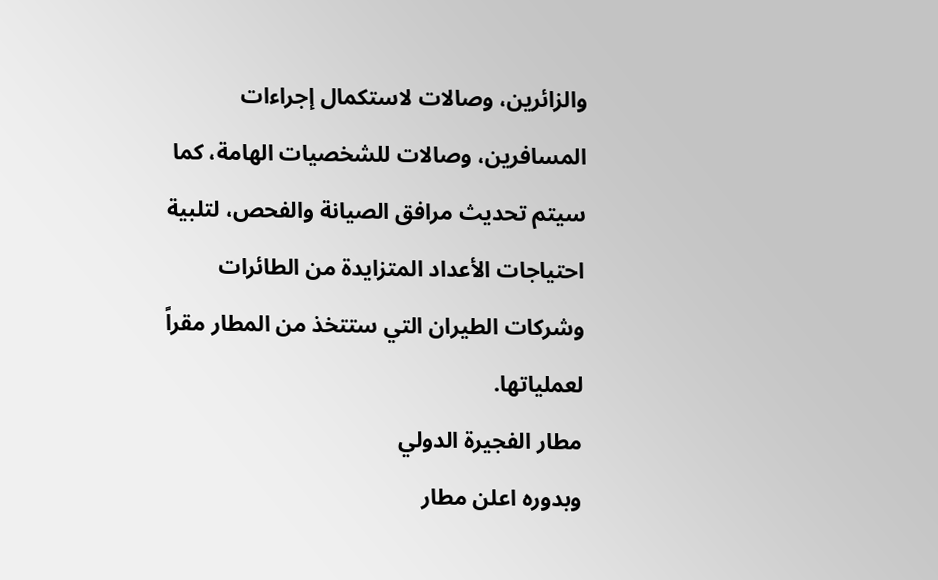والزائرين، وصالات لاستكمال إجراءات المسافرين، وصالات للشخصيات الهامة، كما سيتم تحديث مرافق الصيانة والفحص، لتلبية احتياجات الأعداد المتزايدة من الطائرات وشركات الطيران التي ستتخذ من المطار مقراً لعملياتها.
مطار الفجيرة الدولي
وبدوره اعلن مطار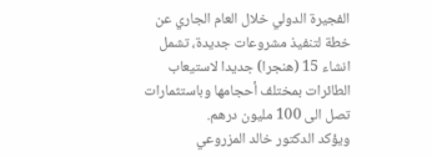الفجيرة الدولي خلال العام الجاري عن خطة لتنفيذ مشروعات جديدة، تشمل انشاء 15 (هنجرا) جديدا لاستيعاب الطائرات بمختلف أحجامها وباستثمارات تصل الى 100 مليون درهم.
ويؤكد الدكتور خالد المزروعي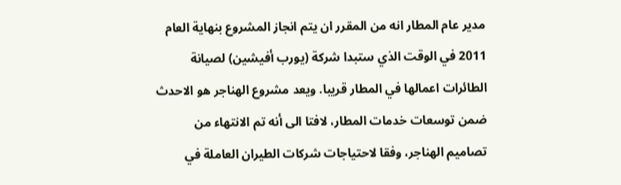مدير عام المطار انه من المقرر ان يتم انجاز المشروع بنهاية العام 2011 في الوقت الذي ستبدا شركة (يورب أفيشين) لصيانة الطائرات اعمالها في المطار قريبا. ويعد مشروع الهناجر هو الاحدث ضمن توسعات خدمات المطار، لافتا الى أنه تم الانتهاء من تصاميم الهناجر، وفقا لاحتياجات شركات الطيران العاملة في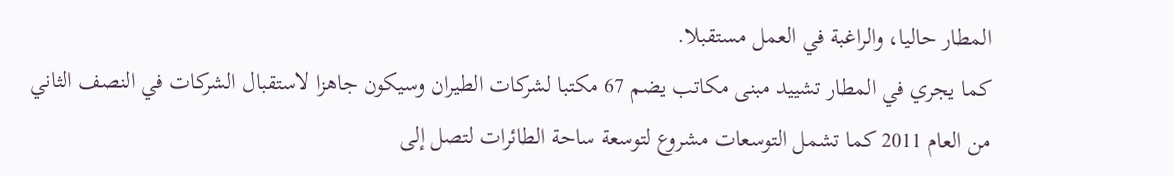المطار حاليا، والراغبة في العمل مستقبلا.
كما يجري في المطار تشييد مبنى مكاتب يضم 67 مكتبا لشركات الطيران وسيكون جاهزا لاستقبال الشركات في النصف الثاني من العام 2011 كما تشمل التوسعات مشروع لتوسعة ساحة الطائرات لتصل إلى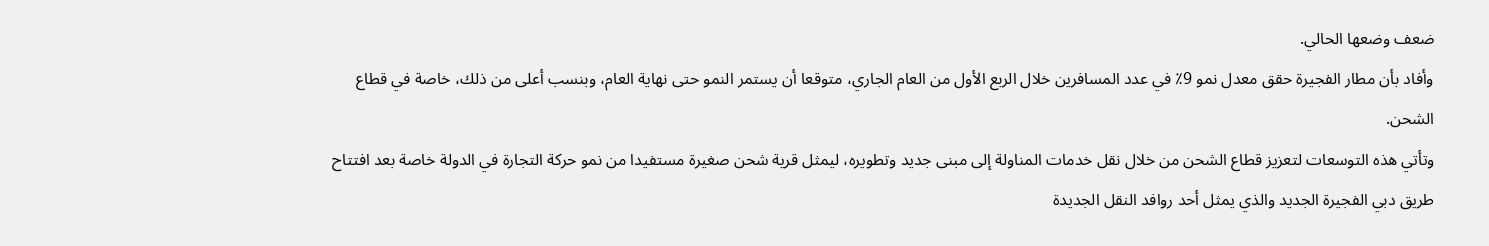ضعف وضعها الحالي.
وأفاد بأن مطار الفجيرة حقق معدل نمو 9٪ في عدد المسافرين خلال الربع الأول من العام الجاري، متوقعا أن يستمر النمو حتى نهاية العام، وبنسب أعلى من ذلك، خاصة في قطاع الشحن.
وتأتي هذه التوسعات لتعزيز قطاع الشحن من خلال نقل خدمات المناولة إلى مبنى جديد وتطويره، ليمثل قرية شحن صغيرة مستفيدا من نمو حركة التجارة في الدولة خاصة بعد افتتاح طريق دبي الفجيرة الجديد والذي يمثل أحد روافد النقل الجديدة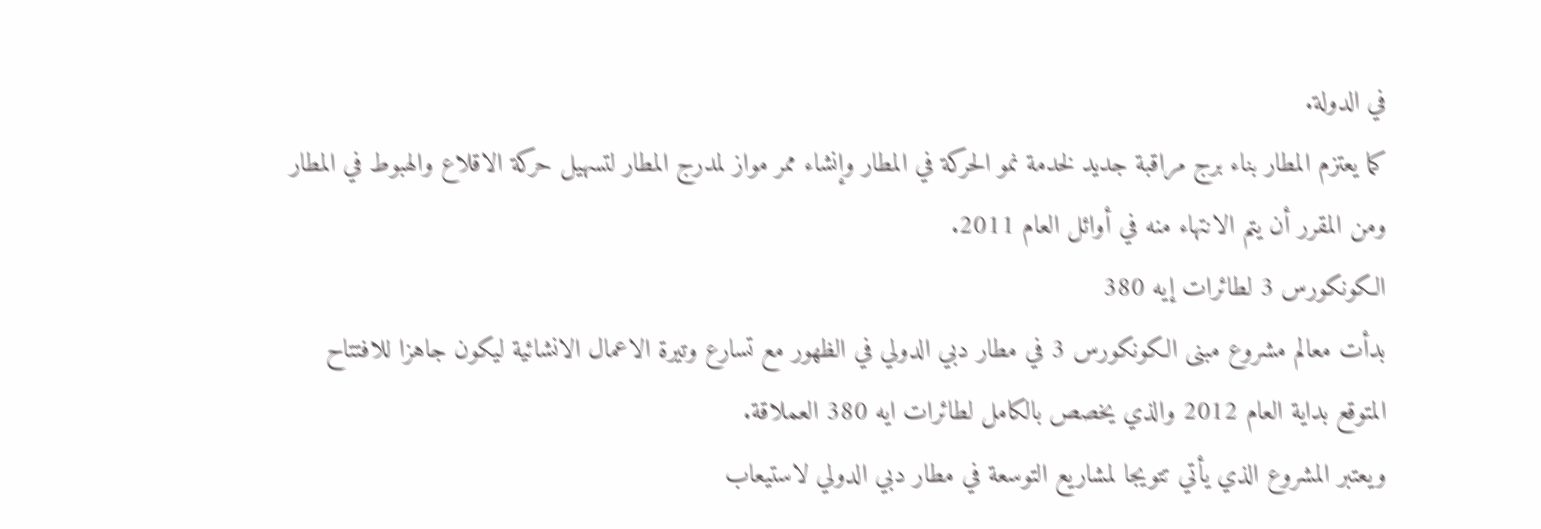في الدولة.
كما يعتزم المطار بناء برج مراقبة جديد لخدمة نمو الحركة في المطار وإنشاء ممر مواز لمدرج المطار لتسهيل حركة الاقلاع والهبوط في المطار ومن المقرر أن يتم الانتهاء منه في أوائل العام 2011.
الكونكورس 3 لطائرات إيه 380
بدأت معالم مشروع مبنى الكونكورس 3 في مطار دبي الدولي في الظهور مع تسارع وتيرة الاعمال الانشائية ليكون جاهزا للافتتاح المتوقع بداية العام 2012 والذي يخصص بالكامل لطائرات ايه 380 العملاقة.
ويعتبر المشروع الذي يأتي تتويجا لمشاريع التوسعة في مطار دبي الدولي لاستيعاب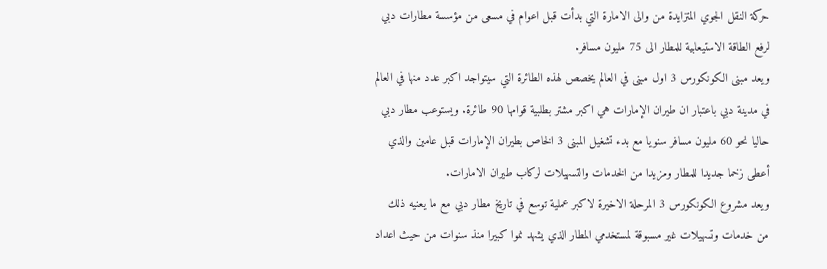حركة النقل الجوي المتزايدة من والى الامارة التي بدأت قبل اعوام في مسعى من مؤسسة مطارات دبي لرفع الطاقة الاستيعابية للمطار الى 75 مليون مسافر.
ويعد مبنى الكونكورس 3 اول مبنى في العالم يخصص لهذه الطائرة التي سيتواجد اكبر عدد منها في العالم في مدينة دبي باعتبار ان طيران الإمارات هي اكبر مشتر بطلبية قوامها 90 طائرة. ويستوعب مطار دبي حاليا نحو 60 مليون مسافر سنويا مع بدء تشغيل المبنى 3 الخاص بطيران الإمارات قبل عامين والذي أعطى زخما جديدا للمطار ومزيدا من الخدمات والتسهيلات لركاب طيران الامارات.
ويعد مشروع الكونكورس 3 المرحلة الاخيرة لاكبر عملية توسع في تاريخ مطار دبي مع ما يعنيه ذلك من خدمات وتسهيلات غير مسبوقة لمستخدمي المطار الذي يشهد نموا كبيرا منذ سنوات من حيث اعداد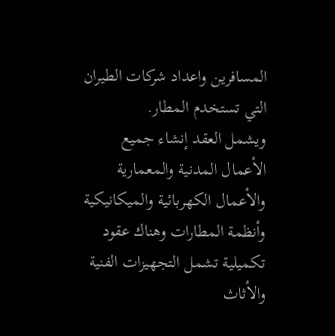المسافرين واعداد شركات الطيران التي تستخدم المطار.
ويشمل العقد إنشاء جميع الأعمال المدنية والمعمارية والأعمال الكهربائية والميكانيكية وأنظمة المطارات وهناك عقود تكميلية تشمل التجهيزات الفنية والأثاث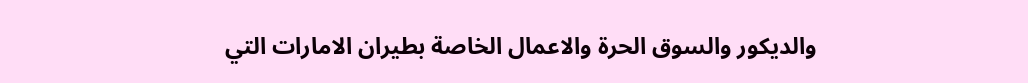والديكور والسوق الحرة والاعمال الخاصة بطيران الامارات التي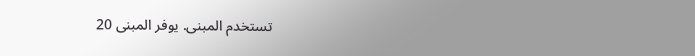تستخدم المبنى. يوفر المبنى 20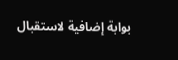بوابة إضافية لاستقبال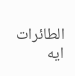الطائرات ايه